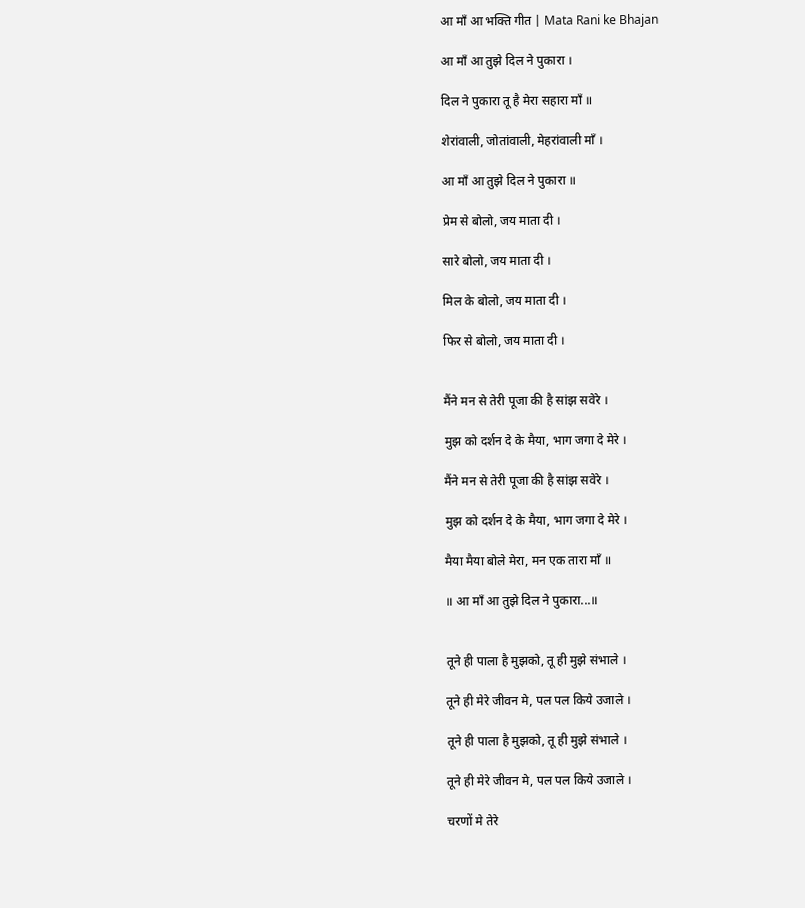आ माँ आ भक्ति गीत | Mata Rani ke Bhajan

आ माँ आ तुझे दिल ने पुकारा ।

दिल ने पुकारा तू है मेरा सहारा माँ ॥

शेरांवाली, जोतांवाली, मेहरांवाली माँ ।

आ माँ आ तुझे दिल ने पुकारा ॥

प्रेम से बोलो, जय माता दी ।

सारे बोलो, जय माता दी ।

मिल के बोलो, जय माता दी ।

फिर से बोलो, जय माता दी ।


मैंने मन से तेरी पूजा की है सांझ सवेरे ।

मुझ को दर्शन दे के मैया, भाग जगा दे मेरे ।

मैंने मन से तेरी पूजा की है सांझ सवेरे ।

मुझ को दर्शन दे के मैया, भाग जगा दे मेरे ।

मैया मैया बोले मेरा, मन एक तारा माँ ॥

॥ आ माँ आ तुझे दिल ने पुकारा...॥


तूने ही पाला है मुझको, तू ही मुझे संभाले ।

तूने ही मेरे जीवन मे, पल पल किये उजाले ।

तूने ही पाला है मुझको, तू ही मुझे संभाले ।

तूने ही मेरे जीवन मे, पल पल किये उजाले ।

चरणों मे तेरे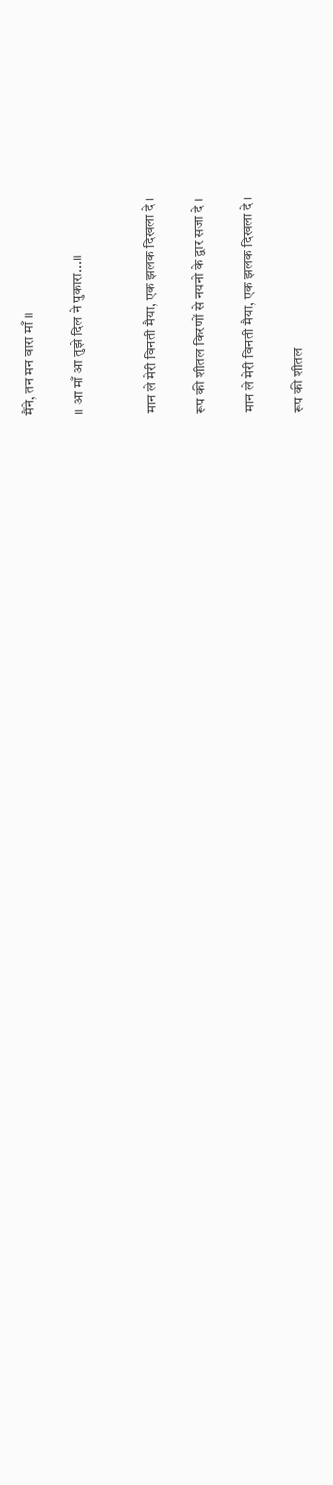मैंने, तन मन वारा माँ ॥

॥ आ माँ आ तुझे दिल ने पुकारा...॥


मान ले मेरी विनती मैया, एक झलक दिखला दे ।

रूप की शीतल किरणों से नयनो के द्वार सजा दे ।

मान ले मेरी विनती मैया, एक झलक दिखला दे ।

रूप की शीतल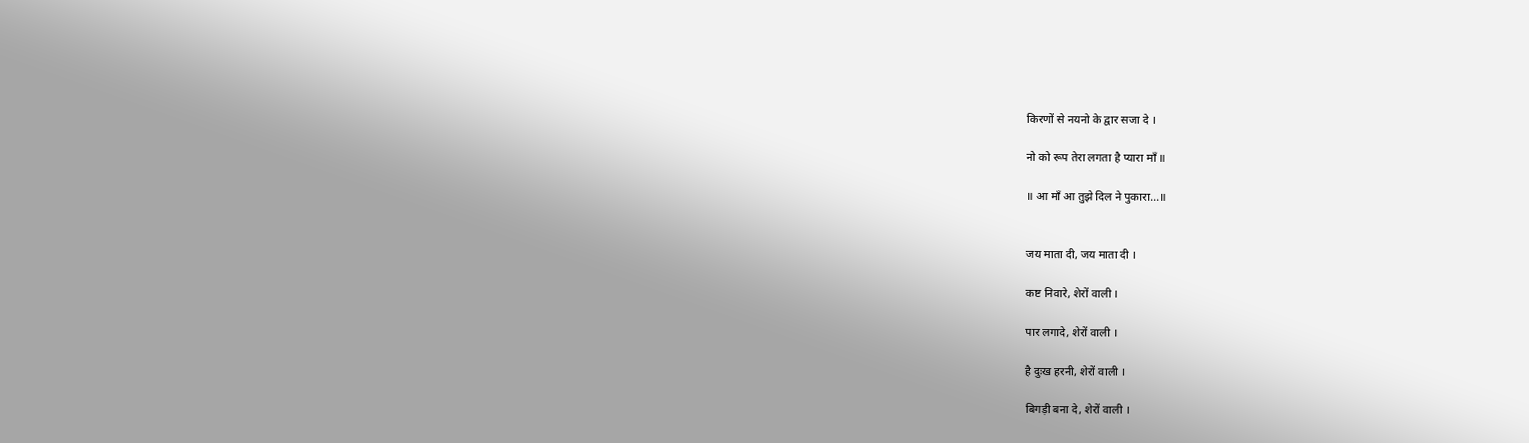किरणों से नयनो के द्वार सजा दे ।

नो को रूप तेरा लगता है प्यारा माँ ॥

॥ आ माँ आ तुझे दिल ने पुकारा...॥


जय माता दी, जय माता दी ।

कष्ट निवारे, शेरों वाली ।

पार लगादे, शेरों वाली ।

है दुःख हरनी, शेरों वाली ।

बिगड़ी बना दे, शेरों वाली ।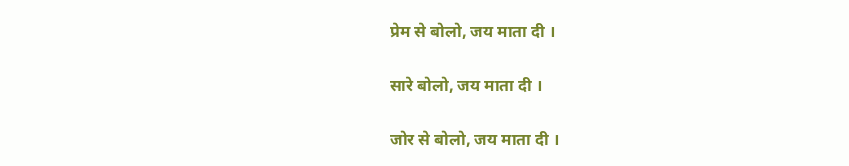प्रेम से बोलो, जय माता दी ।

सारे बोलो, जय माता दी ।

जोर से बोलो, जय माता दी ।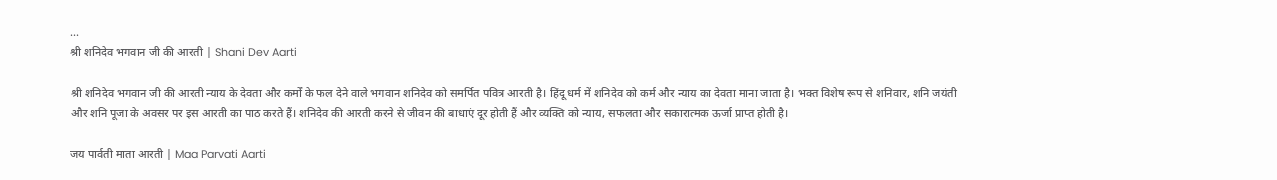...
श्री शनिदेव भगवान जी की आरती | Shani Dev Aarti

श्री शनिदेव भगवान जी की आरती न्याय के देवता और कर्मों के फल देने वाले भगवान शनिदेव को समर्पित पवित्र आरती है। हिंदू धर्म में शनिदेव को कर्म और न्याय का देवता माना जाता है। भक्त विशेष रूप से शनिवार, शनि जयंती और शनि पूजा के अवसर पर इस आरती का पाठ करते हैं। शनिदेव की आरती करने से जीवन की बाधाएं दूर होती हैं और व्यक्ति को न्याय, सफलता और सकारात्मक ऊर्जा प्राप्त होती है।

जय पार्वती माता आरती | Maa Parvati Aarti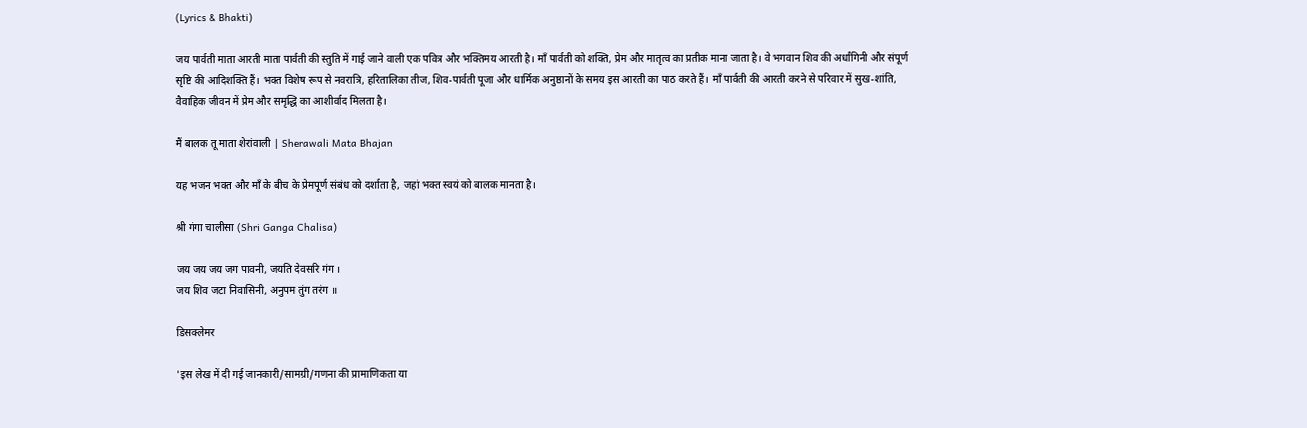(Lyrics & Bhakti)

जय पार्वती माता आरती माता पार्वती की स्तुति में गाई जाने वाली एक पवित्र और भक्तिमय आरती है। माँ पार्वती को शक्ति, प्रेम और मातृत्व का प्रतीक माना जाता है। वे भगवान शिव की अर्धांगिनी और संपूर्ण सृष्टि की आदिशक्ति हैं। भक्त विशेष रूप से नवरात्रि, हरितालिका तीज, शिव-पार्वती पूजा और धार्मिक अनुष्ठानों के समय इस आरती का पाठ करते हैं। माँ पार्वती की आरती करने से परिवार में सुख-शांति, वैवाहिक जीवन में प्रेम और समृद्धि का आशीर्वाद मिलता है।

मैं बालक तू माता शेरांवाली | Sherawali Mata Bhajan

यह भजन भक्त और माँ के बीच के प्रेमपूर्ण संबंध को दर्शाता है, जहां भक्त स्वयं को बालक मानता है।

श्री गंगा चालीसा (Shri Ganga Chalisa)

जय जय जय जग पावनी, जयति देवसरि गंग ।
जय शिव जटा निवासिनी, अनुपम तुंग तरंग ॥

डिसक्लेमर

'इस लेख में दी गई जानकारी/सामग्री/गणना की प्रामाणिकता या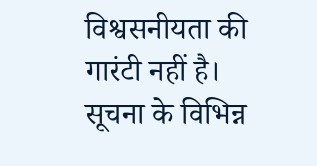विश्वसनीयता की गारंटी नहीं है। सूचना के विभिन्न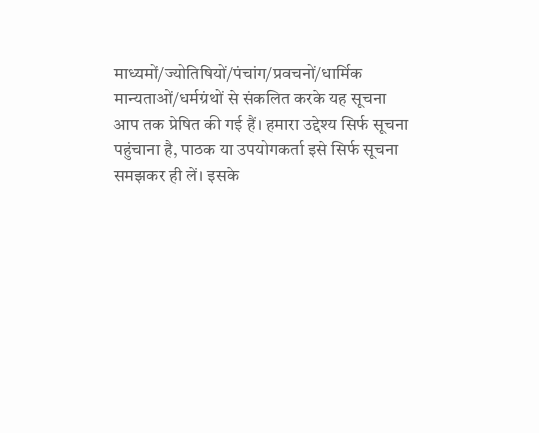माध्यमों/ज्योतिषियों/पंचांग/प्रवचनों/धार्मिक मान्यताओं/धर्मग्रंथों से संकलित करके यह सूचना आप तक प्रेषित की गई हैं। हमारा उद्देश्य सिर्फ सूचना पहुंचाना है, पाठक या उपयोगकर्ता इसे सिर्फ सूचना समझकर ही लें। इसके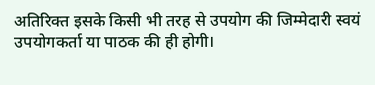अतिरिक्त इसके किसी भी तरह से उपयोग की जिम्मेदारी स्वयं उपयोगकर्ता या पाठक की ही होगी।